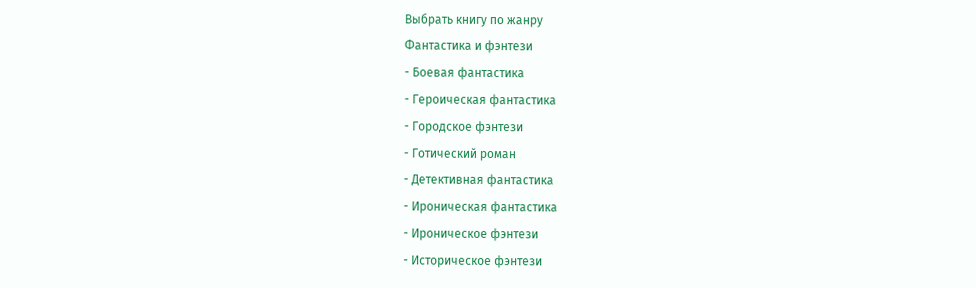Выбрать книгу по жанру
Фантастика и фэнтези
- Боевая фантастика
- Героическая фантастика
- Городское фэнтези
- Готический роман
- Детективная фантастика
- Ироническая фантастика
- Ироническое фэнтези
- Историческое фэнтези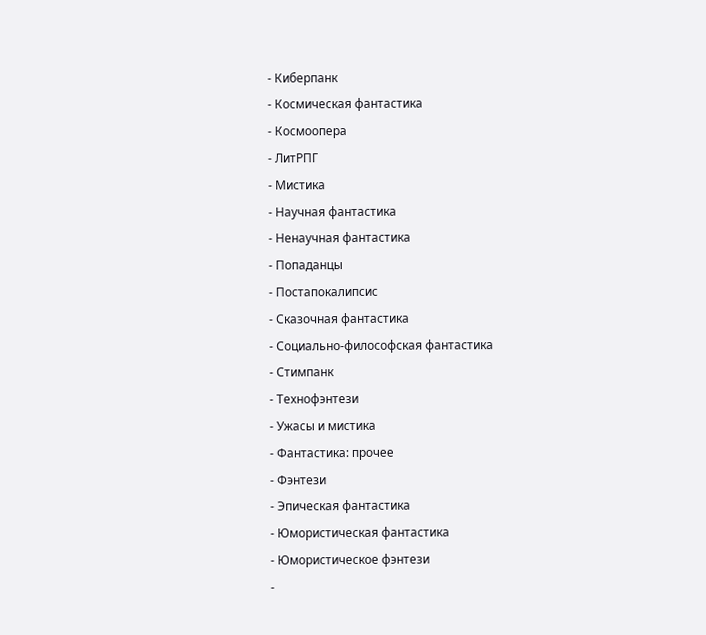- Киберпанк
- Космическая фантастика
- Космоопера
- ЛитРПГ
- Мистика
- Научная фантастика
- Ненаучная фантастика
- Попаданцы
- Постапокалипсис
- Сказочная фантастика
- Социально-философская фантастика
- Стимпанк
- Технофэнтези
- Ужасы и мистика
- Фантастика: прочее
- Фэнтези
- Эпическая фантастика
- Юмористическая фантастика
- Юмористическое фэнтези
-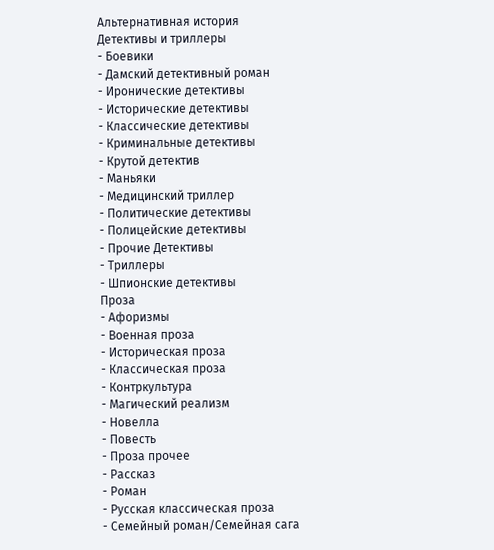Альтернативная история
Детективы и триллеры
- Боевики
- Дамский детективный роман
- Иронические детективы
- Исторические детективы
- Классические детективы
- Криминальные детективы
- Крутой детектив
- Маньяки
- Медицинский триллер
- Политические детективы
- Полицейские детективы
- Прочие Детективы
- Триллеры
- Шпионские детективы
Проза
- Афоризмы
- Военная проза
- Историческая проза
- Классическая проза
- Контркультура
- Магический реализм
- Новелла
- Повесть
- Проза прочее
- Рассказ
- Роман
- Русская классическая проза
- Семейный роман/Семейная сага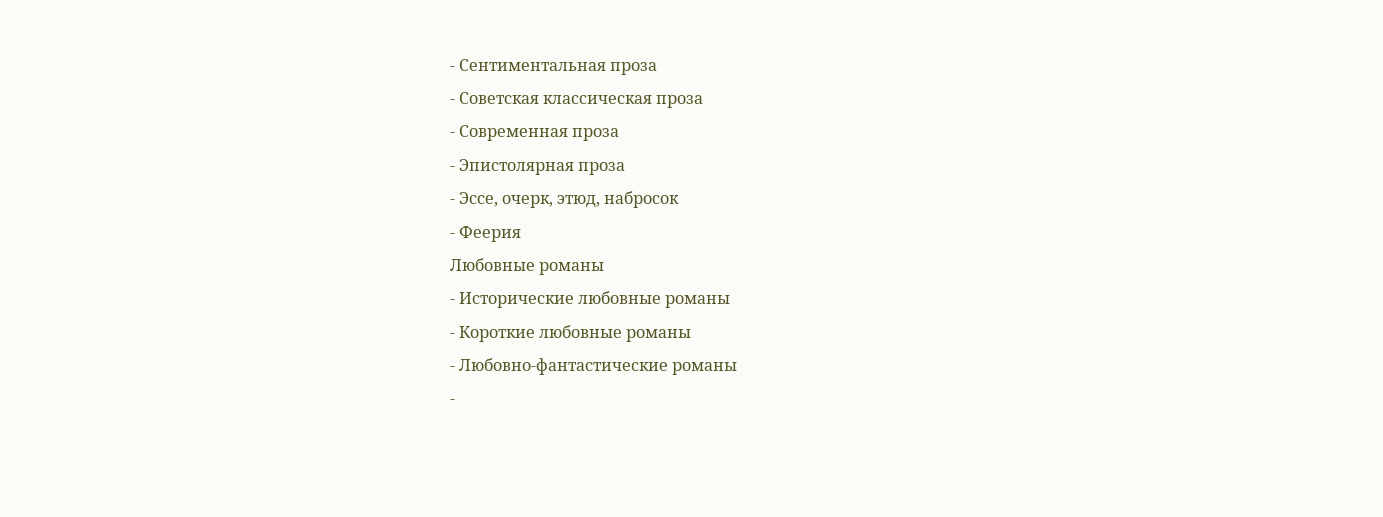- Сентиментальная проза
- Советская классическая проза
- Современная проза
- Эпистолярная проза
- Эссе, очерк, этюд, набросок
- Феерия
Любовные романы
- Исторические любовные романы
- Короткие любовные романы
- Любовно-фантастические романы
-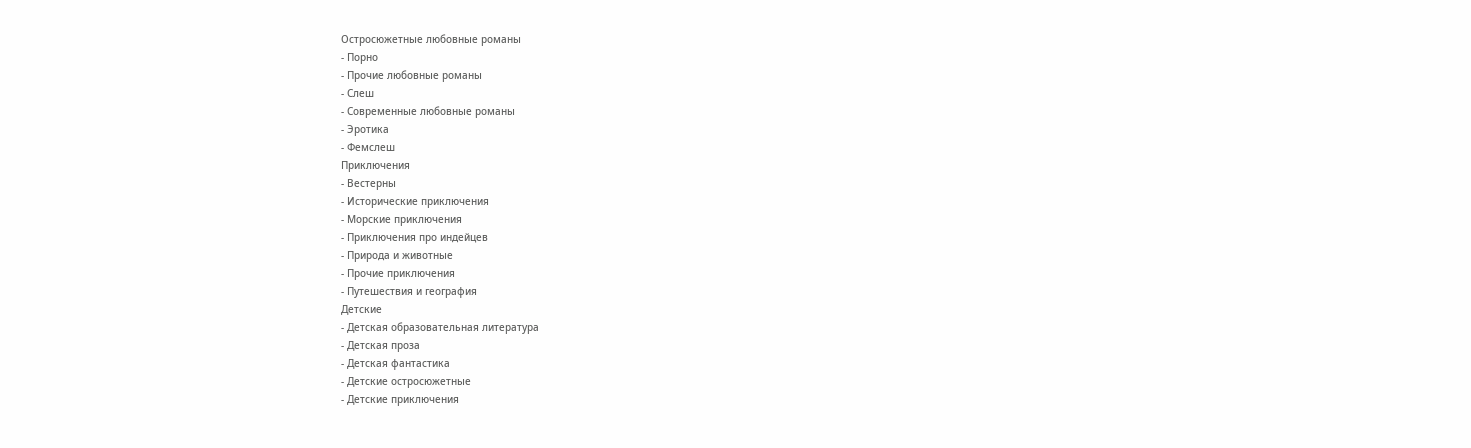Остросюжетные любовные романы
- Порно
- Прочие любовные романы
- Слеш
- Современные любовные романы
- Эротика
- Фемслеш
Приключения
- Вестерны
- Исторические приключения
- Морские приключения
- Приключения про индейцев
- Природа и животные
- Прочие приключения
- Путешествия и география
Детские
- Детская образовательная литература
- Детская проза
- Детская фантастика
- Детские остросюжетные
- Детские приключения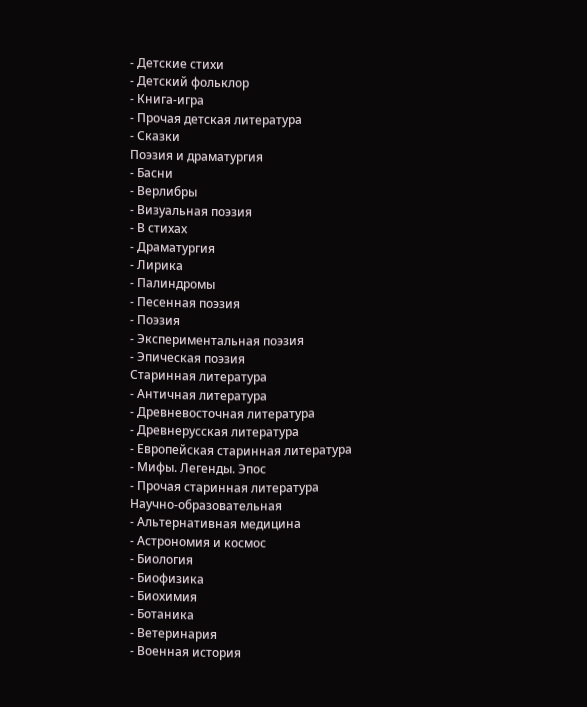- Детские стихи
- Детский фольклор
- Книга-игра
- Прочая детская литература
- Сказки
Поэзия и драматургия
- Басни
- Верлибры
- Визуальная поэзия
- В стихах
- Драматургия
- Лирика
- Палиндромы
- Песенная поэзия
- Поэзия
- Экспериментальная поэзия
- Эпическая поэзия
Старинная литература
- Античная литература
- Древневосточная литература
- Древнерусская литература
- Европейская старинная литература
- Мифы. Легенды. Эпос
- Прочая старинная литература
Научно-образовательная
- Альтернативная медицина
- Астрономия и космос
- Биология
- Биофизика
- Биохимия
- Ботаника
- Ветеринария
- Военная история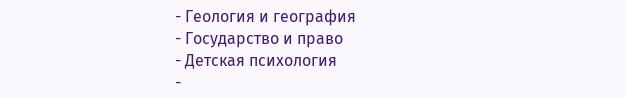- Геология и география
- Государство и право
- Детская психология
-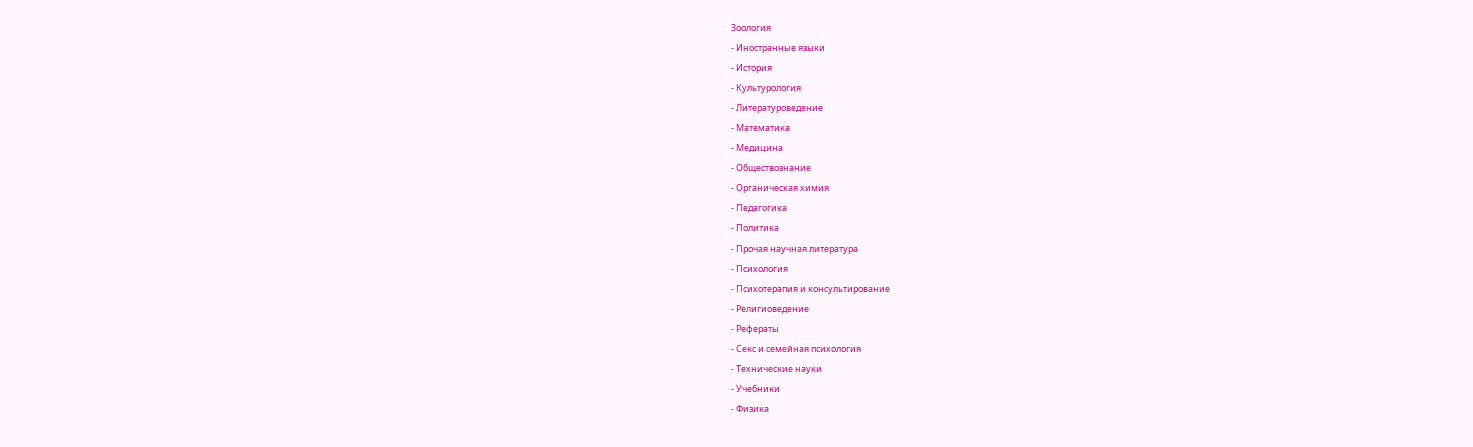Зоология
- Иностранные языки
- История
- Культурология
- Литературоведение
- Математика
- Медицина
- Обществознание
- Органическая химия
- Педагогика
- Политика
- Прочая научная литература
- Психология
- Психотерапия и консультирование
- Религиоведение
- Рефераты
- Секс и семейная психология
- Технические науки
- Учебники
- Физика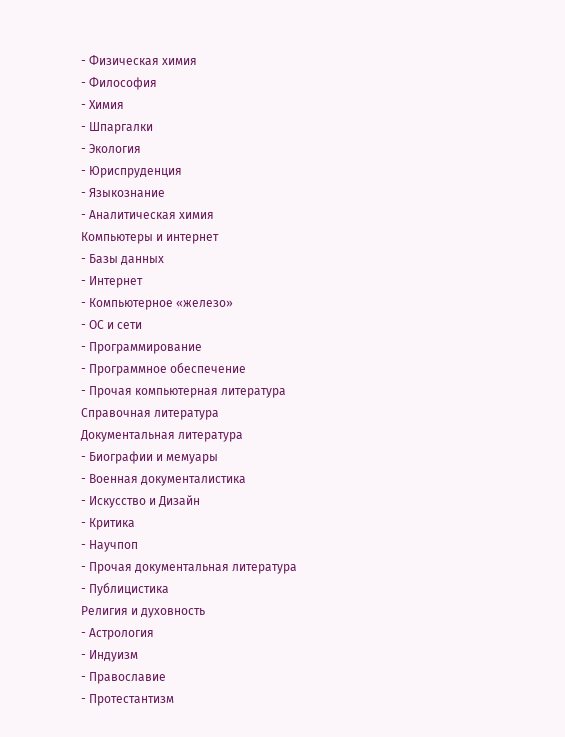- Физическая химия
- Философия
- Химия
- Шпаргалки
- Экология
- Юриспруденция
- Языкознание
- Аналитическая химия
Компьютеры и интернет
- Базы данных
- Интернет
- Компьютерное «железо»
- ОС и сети
- Программирование
- Программное обеспечение
- Прочая компьютерная литература
Справочная литература
Документальная литература
- Биографии и мемуары
- Военная документалистика
- Искусство и Дизайн
- Критика
- Научпоп
- Прочая документальная литература
- Публицистика
Религия и духовность
- Астрология
- Индуизм
- Православие
- Протестантизм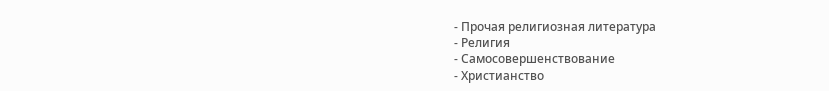- Прочая религиозная литература
- Религия
- Самосовершенствование
- Христианство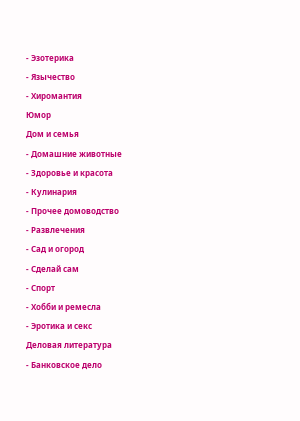- Эзотерика
- Язычество
- Хиромантия
Юмор
Дом и семья
- Домашние животные
- Здоровье и красота
- Кулинария
- Прочее домоводство
- Развлечения
- Сад и огород
- Сделай сам
- Спорт
- Хобби и ремесла
- Эротика и секс
Деловая литература
- Банковское дело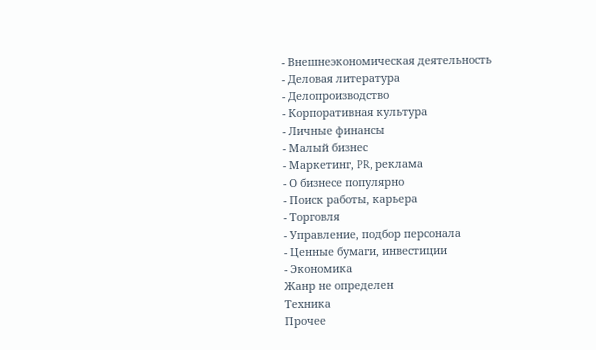- Внешнеэкономическая деятельность
- Деловая литература
- Делопроизводство
- Корпоративная культура
- Личные финансы
- Малый бизнес
- Маркетинг, PR, реклама
- О бизнесе популярно
- Поиск работы, карьера
- Торговля
- Управление, подбор персонала
- Ценные бумаги, инвестиции
- Экономика
Жанр не определен
Техника
Прочее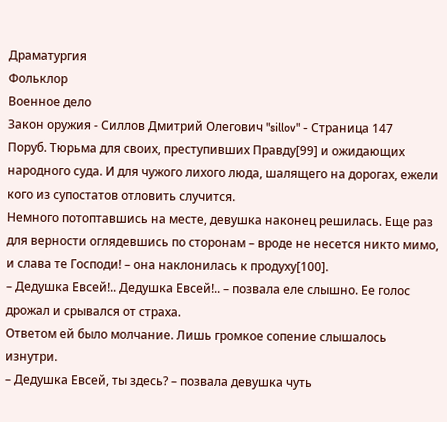Драматургия
Фольклор
Военное дело
Закон оружия - Силлов Дмитрий Олегович "sillov" - Страница 147
Поруб. Тюрьма для своих, преступивших Правду[99] и ожидающих народного суда. И для чужого лихого люда, шалящего на дорогах, ежели кого из супостатов отловить случится.
Немного потоптавшись на месте, девушка наконец решилась. Еще раз для верности оглядевшись по сторонам – вроде не несется никто мимо, и слава те Господи! – она наклонилась к продуху[100].
– Дедушка Евсей!.. Дедушка Евсей!.. – позвала еле слышно. Ее голос дрожал и срывался от страха.
Ответом ей было молчание. Лишь громкое сопение слышалось изнутри.
– Дедушка Евсей, ты здесь? – позвала девушка чуть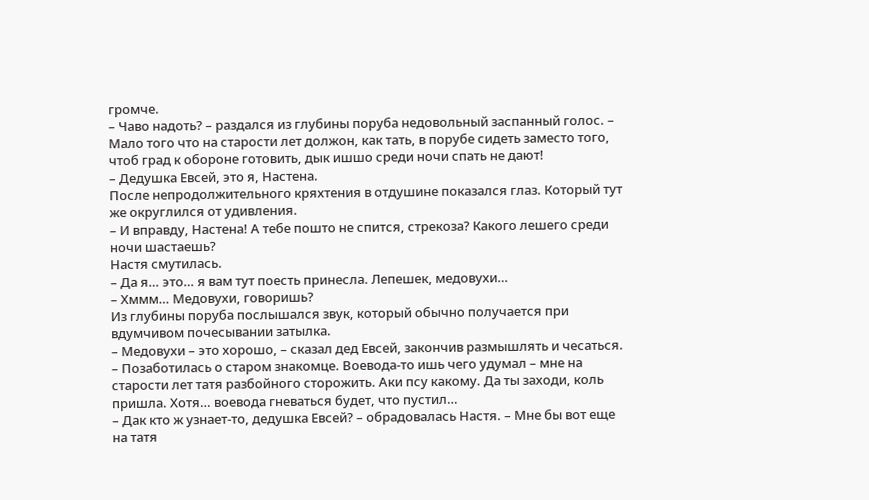громче.
– Чаво надоть? – раздался из глубины поруба недовольный заспанный голос. – Мало того что на старости лет должон, как тать, в порубе сидеть заместо того, чтоб град к обороне готовить, дык ишшо среди ночи спать не дают!
– Дедушка Евсей, это я, Настена.
После непродолжительного кряхтения в отдушине показался глаз. Который тут же округлился от удивления.
– И вправду, Настена! А тебе пошто не спится, стрекоза? Какого лешего среди ночи шастаешь?
Настя смутилась.
– Да я… это… я вам тут поесть принесла. Лепешек, медовухи…
– Хммм… Медовухи, говоришь?
Из глубины поруба послышался звук, который обычно получается при вдумчивом почесывании затылка.
– Медовухи – это хорошо, – сказал дед Евсей, закончив размышлять и чесаться. – Позаботилась о старом знакомце. Воевода-то ишь чего удумал – мне на старости лет татя разбойного сторожить. Аки псу какому. Да ты заходи, коль пришла. Хотя… воевода гневаться будет, что пустил…
– Дак кто ж узнает-то, дедушка Евсей? – обрадовалась Настя. – Мне бы вот еще на татя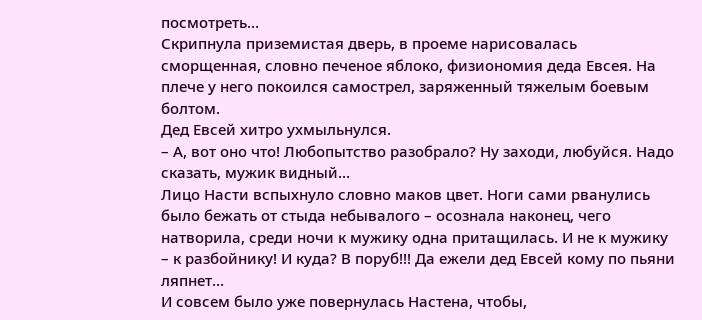посмотреть…
Скрипнула приземистая дверь, в проеме нарисовалась сморщенная, словно печеное яблоко, физиономия деда Евсея. На плече у него покоился самострел, заряженный тяжелым боевым болтом.
Дед Евсей хитро ухмыльнулся.
– А, вот оно что! Любопытство разобрало? Ну заходи, любуйся. Надо сказать, мужик видный…
Лицо Насти вспыхнуло словно маков цвет. Ноги сами рванулись было бежать от стыда небывалого – осознала наконец, чего натворила, среди ночи к мужику одна притащилась. И не к мужику – к разбойнику! И куда? В поруб!!! Да ежели дед Евсей кому по пьяни ляпнет…
И совсем было уже повернулась Настена, чтобы,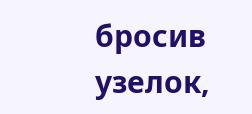бросив узелок,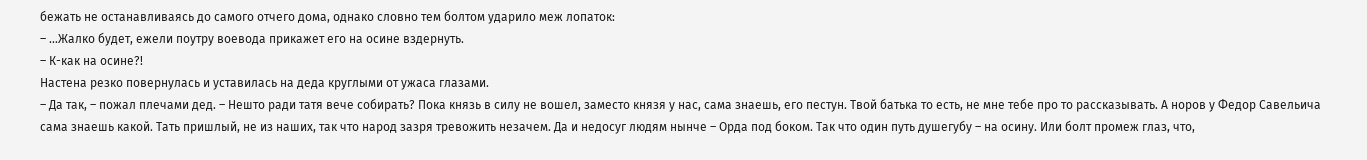бежать не останавливаясь до самого отчего дома, однако словно тем болтом ударило меж лопаток:
– …Жалко будет, ежели поутру воевода прикажет его на осине вздернуть.
– К-как на осине?!
Настена резко повернулась и уставилась на деда круглыми от ужаса глазами.
– Да так, – пожал плечами дед. – Нешто ради татя вече собирать? Пока князь в силу не вошел, заместо князя у нас, сама знаешь, его пестун. Твой батька то есть, не мне тебе про то рассказывать. А норов у Федор Савельича сама знаешь какой. Тать пришлый, не из наших, так что народ зазря тревожить незачем. Да и недосуг людям нынче – Орда под боком. Так что один путь душегубу – на осину. Или болт промеж глаз, что,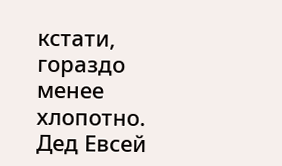кстати, гораздо менее хлопотно.
Дед Евсей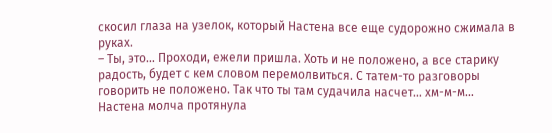скосил глаза на узелок, который Настена все еще судорожно сжимала в руках.
– Ты, это… Проходи, ежели пришла. Хоть и не положено, а все старику радость, будет с кем словом перемолвиться. С татем-то разговоры говорить не положено. Так что ты там судачила насчет… хм-м-м…
Настена молча протянула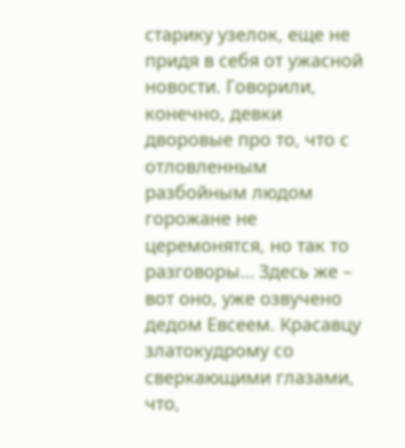старику узелок, еще не придя в себя от ужасной новости. Говорили, конечно, девки дворовые про то, что с отловленным разбойным людом горожане не церемонятся, но так то разговоры… Здесь же – вот оно, уже озвучено дедом Евсеем. Красавцу златокудрому со сверкающими глазами, что,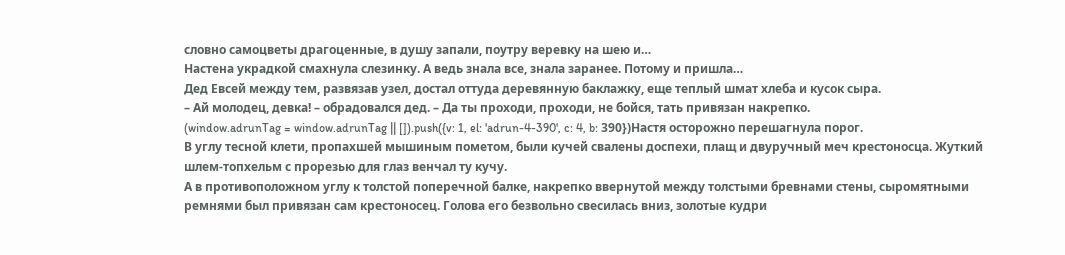словно самоцветы драгоценные, в душу запали, поутру веревку на шею и…
Настена украдкой смахнула слезинку. А ведь знала все, знала заранее. Потому и пришла…
Дед Евсей между тем, развязав узел, достал оттуда деревянную баклажку, еще теплый шмат хлеба и кусок сыра.
– Ай молодец, девка! – обрадовался дед. – Да ты проходи, проходи, не бойся, тать привязан накрепко.
(window.adrunTag = window.adrunTag || []).push({v: 1, el: 'adrun-4-390', c: 4, b: 390})Настя осторожно перешагнула порог.
В углу тесной клети, пропахшей мышиным пометом, были кучей свалены доспехи, плащ и двуручный меч крестоносца. Жуткий шлем-топхельм с прорезью для глаз венчал ту кучу.
А в противоположном углу к толстой поперечной балке, накрепко ввернутой между толстыми бревнами стены, сыромятными ремнями был привязан сам крестоносец. Голова его безвольно свесилась вниз, золотые кудри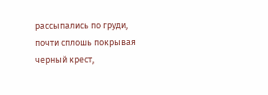рассыпались по груди, почти сплошь покрывая черный крест,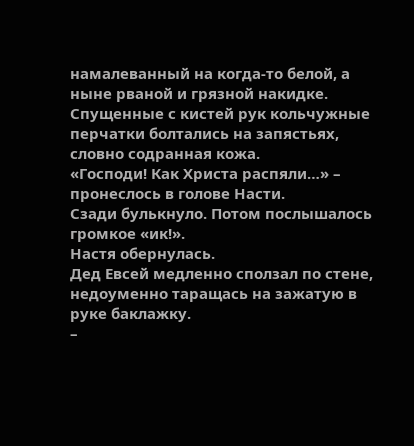намалеванный на когда-то белой, а ныне рваной и грязной накидке. Спущенные с кистей рук кольчужные перчатки болтались на запястьях, словно содранная кожа.
«Господи! Как Христа распяли…» – пронеслось в голове Насти.
Сзади булькнуло. Потом послышалось громкое «ик!».
Настя обернулась.
Дед Евсей медленно сползал по стене, недоуменно таращась на зажатую в руке баклажку.
–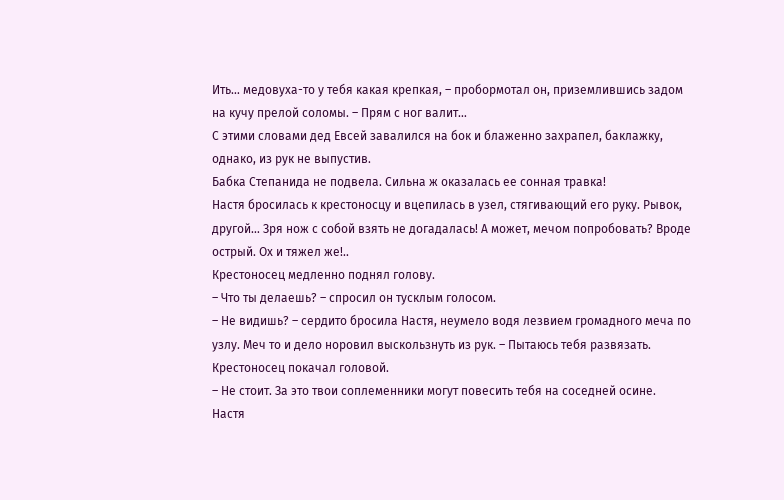Ить… медовуха-то у тебя какая крепкая, – пробормотал он, приземлившись задом на кучу прелой соломы. – Прям с ног валит…
С этими словами дед Евсей завалился на бок и блаженно захрапел, баклажку, однако, из рук не выпустив.
Бабка Степанида не подвела. Сильна ж оказалась ее сонная травка!
Настя бросилась к крестоносцу и вцепилась в узел, стягивающий его руку. Рывок, другой… Зря нож с собой взять не догадалась! А может, мечом попробовать? Вроде острый. Ох и тяжел же!..
Крестоносец медленно поднял голову.
– Что ты делаешь? – спросил он тусклым голосом.
– Не видишь? – сердито бросила Настя, неумело водя лезвием громадного меча по узлу. Меч то и дело норовил выскользнуть из рук. – Пытаюсь тебя развязать.
Крестоносец покачал головой.
– Не стоит. За это твои соплеменники могут повесить тебя на соседней осине.
Настя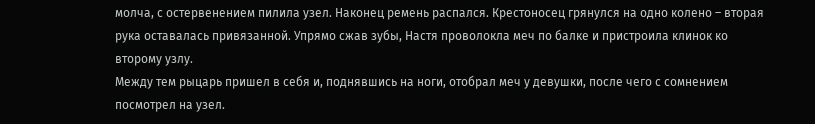молча, с остервенением пилила узел. Наконец ремень распался. Крестоносец грянулся на одно колено – вторая рука оставалась привязанной. Упрямо сжав зубы, Настя проволокла меч по балке и пристроила клинок ко второму узлу.
Между тем рыцарь пришел в себя и, поднявшись на ноги, отобрал меч у девушки, после чего с сомнением посмотрел на узел.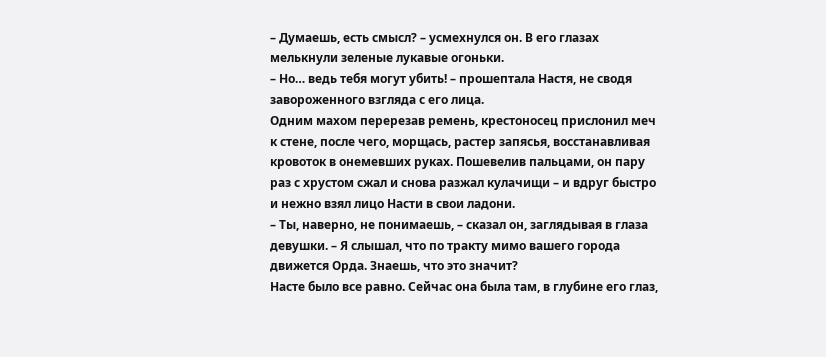– Думаешь, есть смысл? – усмехнулся он. В его глазах мелькнули зеленые лукавые огоньки.
– Но… ведь тебя могут убить! – прошептала Настя, не сводя завороженного взгляда с его лица.
Одним махом перерезав ремень, крестоносец прислонил меч к стене, после чего, морщась, растер запясья, восстанавливая кровоток в онемевших руках. Пошевелив пальцами, он пару раз с хрустом сжал и снова разжал кулачищи – и вдруг быстро и нежно взял лицо Насти в свои ладони.
– Ты, наверно, не понимаешь, – сказал он, заглядывая в глаза девушки. – Я слышал, что по тракту мимо вашего города движется Орда. Знаешь, что это значит?
Насте было все равно. Сейчас она была там, в глубине его глаз,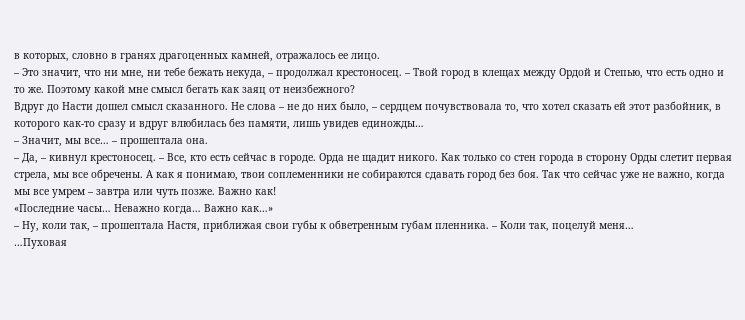в которых, словно в гранях драгоценных камней, отражалось ее лицо.
– Это значит, что ни мне, ни тебе бежать некуда, – продолжал крестоносец. – Твой город в клещах между Ордой и Степью, что есть одно и то же. Поэтому какой мне смысл бегать как заяц от неизбежного?
Вдруг до Насти дошел смысл сказанного. Не слова – не до них было, – сердцем почувствовала то, что хотел сказать ей этот разбойник, в которого как-то сразу и вдруг влюбилась без памяти, лишь увидев единожды…
– Значит, мы все… – прошептала она.
– Да, – кивнул крестоносец. – Все, кто есть сейчас в городе. Орда не щадит никого. Как только со стен города в сторону Орды слетит первая стрела, мы все обречены. А как я понимаю, твои соплеменники не собираются сдавать город без боя. Так что сейчас уже не важно, когда мы все умрем – завтра или чуть позже. Важно как!
«Последние часы… Неважно когда… Важно как…»
– Ну, коли так, – прошептала Настя, приближая свои губы к обветренным губам пленника. – Коли так, поцелуй меня…
…Пуховая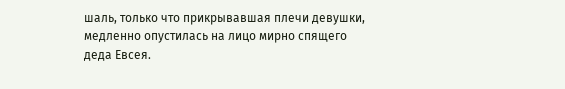шаль, только что прикрывавшая плечи девушки, медленно опустилась на лицо мирно спящего деда Евсея.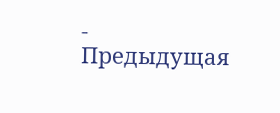- Предыдущая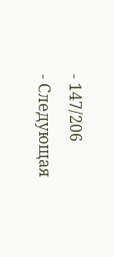- 147/206
- Следующая